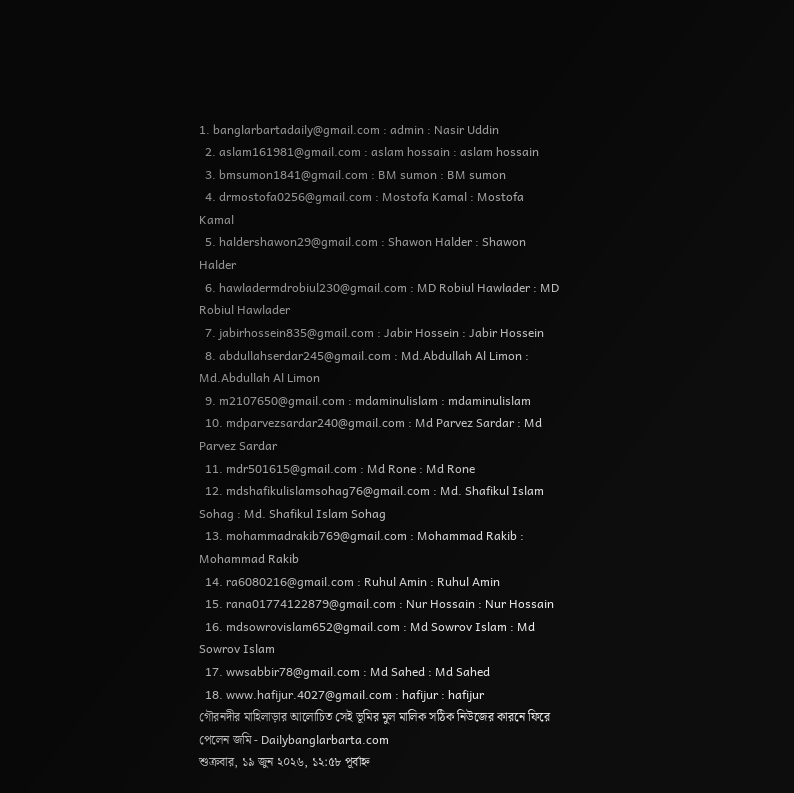1. banglarbartadaily@gmail.com : admin : Nasir Uddin
  2. aslam161981@gmail.com : aslam hossain : aslam hossain
  3. bmsumon1841@gmail.com : BM sumon : BM sumon
  4. drmostofa0256@gmail.com : Mostofa Kamal : Mostofa Kamal
  5. haldershawon29@gmail.com : Shawon Halder : Shawon Halder
  6. hawladermdrobiul230@gmail.com : MD Robiul Hawlader : MD Robiul Hawlader
  7. jabirhossein835@gmail.com : Jabir Hossein : Jabir Hossein
  8. abdullahserdar245@gmail.com : Md.Abdullah Al Limon : Md.Abdullah Al Limon
  9. m2107650@gmail.com : mdaminulislam : mdaminulislam
  10. mdparvezsardar240@gmail.com : Md Parvez Sardar : Md Parvez Sardar
  11. mdr501615@gmail.com : Md Rone : Md Rone
  12. mdshafikulislamsohag76@gmail.com : Md. Shafikul Islam Sohag : Md. Shafikul Islam Sohag
  13. mohammadrakib769@gmail.com : Mohammad Rakib : Mohammad Rakib
  14. ra6080216@gmail.com : Ruhul Amin : Ruhul Amin
  15. rana01774122879@gmail.com : Nur Hossain : Nur Hossain
  16. mdsowrovislam652@gmail.com : Md Sowrov Islam : Md Sowrov Islam
  17. wwsabbir78@gmail.com : Md Sahed : Md Sahed
  18. www.hafijur.4027@gmail.com : hafijur : hafijur
গৌরনদীর মাহিলাড়ার আলোচিত সেই ভূমির মুল মালিক সঠিক নিউজের কারনে ফিরে পেলেন জমি - Dailybanglarbarta.com
শুক্রবার, ১৯ জুন ২০২৬, ১২:৫৮ পূর্বাহ্ন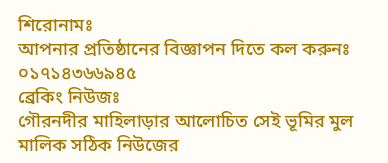শিরোনামঃ
আপনার প্রতিষ্ঠানের বিজ্ঞাপন দিতে কল করুনঃ ০১৭১৪৩৬৬৯৪৫
ব্রেকিং নিউজঃ
গৌরনদীর মাহিলাড়ার আলোচিত সেই ভূমির মুল মালিক সঠিক নিউজের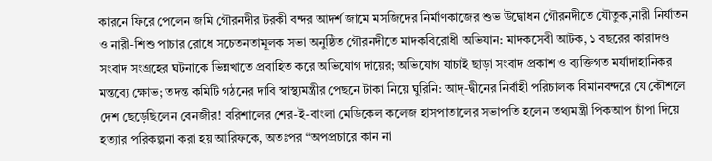কারনে ফিরে পেলেন জমি গৌরনদীর টরকী বন্দর আদর্শ জামে মসজিদের নির্মাণকাজের শুভ উদ্বোধন গৌরনদীতে যৌতুক,নারী নির্যাতন ও নারী-শিশু পাচার রোধে সচেতনতামূলক সভা অনুষ্ঠিত গৌরনদীতে মাদকবিরোধী অভিযান: মাদকসেবী আটক, ১ বছরের কারাদণ্ড সংবাদ সংগ্রহের ঘটনাকে ভিন্নখাতে প্রবাহিত করে অভিযোগ দায়ের; অভিযোগ যাচাই ছাড়া সংবাদ প্রকাশ ও ব্যক্তিগত মর্যাদাহানিকর মন্তব্যে ক্ষোভ; তদন্ত কমিটি গঠনের দাবি স্বাস্থ্যমন্ত্রীর পেছনে টাকা নিয়ে ঘুরিনি: আদ্-দ্বীনের নির্বাহী পরিচালক বিমানবন্দরে যে কৌশলে দেশ ছেড়েছিলেন বেনজীর! বরিশালের শের-ই-বাংলা মেডিকেল কলেজ হাসপাতালের সভাপতি হলেন তথ্যমন্ত্রী পিকআপ চাঁপা দিয়ে হত্যার পরিকল্পনা করা হয় আরিফকে, অতঃপর “অপপ্রচারে কান না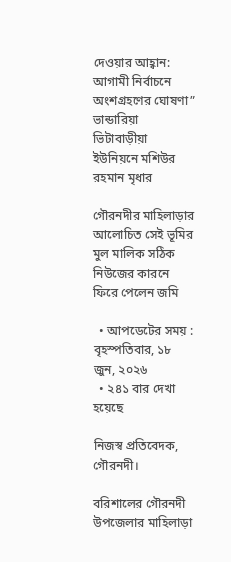দেওয়ার আহ্বান: আগামী নির্বাচনে অংশগ্রহণের ঘোষণা” ভান্ডারিয়া ভিটাবাড়ীয়া ইউনিয়নে মশিউর রহমান মৃধার

গৌরনদীর মাহিলাড়ার আলোচিত সেই ভূমির মুল মালিক সঠিক নিউজের কারনে ফিরে পেলেন জমি

  • আপডেটের সময় : বৃহস্পতিবার, ১৮ জুন, ২০২৬
  • ২৪১ বার দেখা হয়েছে

নিজস্ব প্রতিবেদক, গৌরনদী।

বরিশালের গৌরনদী উপজেলার মাহিলাড়া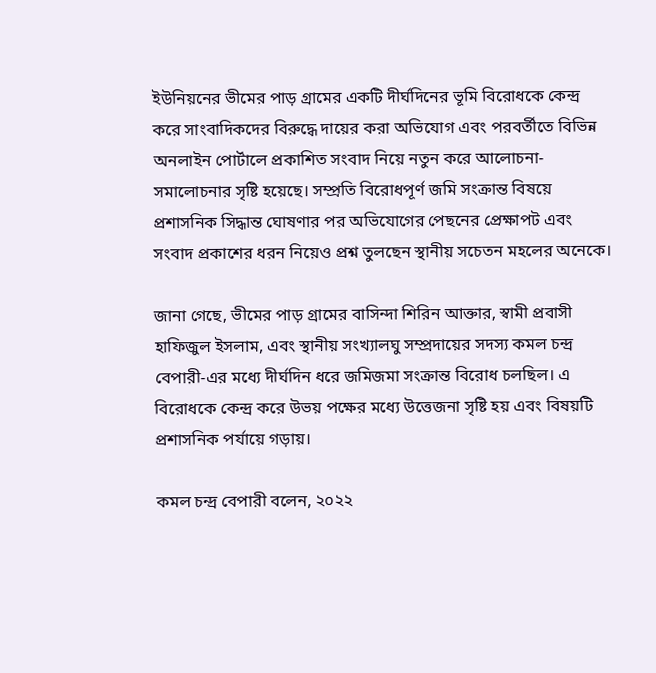ইউনিয়নের ভীমের পাড় গ্রামের একটি দীর্ঘদিনের ভূমি বিরোধকে কেন্দ্র করে সাংবাদিকদের বিরুদ্ধে দায়ের করা অভিযোগ এবং পরবর্তীতে বিভিন্ন অনলাইন পোর্টালে প্রকাশিত সংবাদ নিয়ে নতুন করে আলোচনা-সমালোচনার সৃষ্টি হয়েছে। সম্প্রতি বিরোধপূর্ণ জমি সংক্রান্ত বিষয়ে প্রশাসনিক সিদ্ধান্ত ঘোষণার পর অভিযোগের পেছনের প্রেক্ষাপট এবং সংবাদ প্রকাশের ধরন নিয়েও প্রশ্ন তুলছেন স্থানীয় সচেতন মহলের অনেকে।

জানা গেছে, ভীমের পাড় গ্রামের বাসিন্দা শিরিন আক্তার, স্বামী প্রবাসী হাফিজুল ইসলাম, এবং স্থানীয় সংখ্যালঘু সম্প্রদায়ের সদস্য কমল চন্দ্র বেপারী-এর মধ্যে দীর্ঘদিন ধরে জমিজমা সংক্রান্ত বিরোধ চলছিল। এ বিরোধকে কেন্দ্র করে উভয় পক্ষের মধ্যে উত্তেজনা সৃষ্টি হয় এবং বিষয়টি প্রশাসনিক পর্যায়ে গড়ায়।

কমল চন্দ্র বেপারী বলেন, ২০২২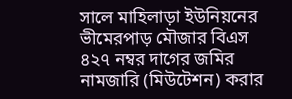সালে মাহিলাড়া ইউনিয়নের ভীমেরপাড় মৌজার বিএস ৪২৭ নম্বর দাগের জমির নামজারি (মিউটেশন) করার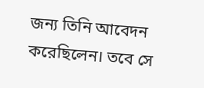জন্য তিনি আবেদন করেছিলেন। তবে সে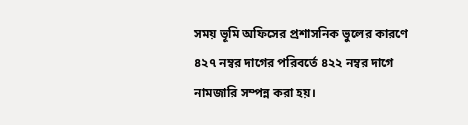সময় ভূমি অফিসের প্রশাসনিক ভুলের কারণে ৪২৭ নম্বর দাগের পরিবর্তে ৪২২ নম্বর দাগে নামজারি সম্পন্ন করা হয়।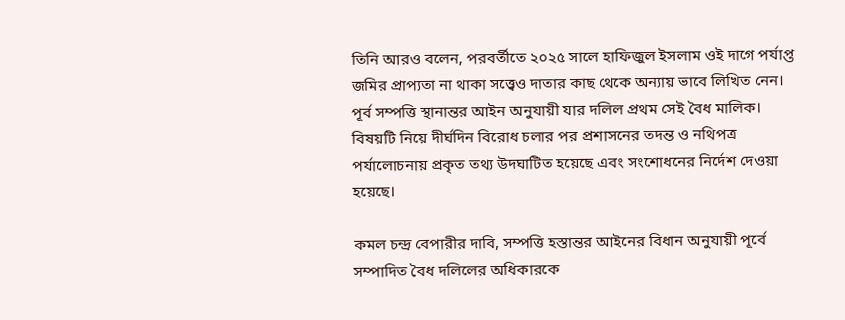তিনি আরও বলেন, পরবর্তীতে ২০২৫ সালে হাফিজুল ইসলাম ওই দাগে পর্যাপ্ত জমির প্রাপ্যতা না থাকা সত্ত্বেও দাতার কাছ থেকে অন্যায় ভাবে লিখিত নেন। পূর্ব সম্পত্তি স্থানান্তর আইন অনুযায়ী যার দলিল প্রথম সেই বৈধ মালিক।
বিষয়টি নিয়ে দীর্ঘদিন বিরোধ চলার পর প্রশাসনের তদন্ত ও নথিপত্র পর্যালোচনায় প্রকৃত তথ্য উদঘাটিত হয়েছে এবং সংশোধনের নির্দেশ দেওয়া হয়েছে।

কমল চন্দ্র বেপারীর দাবি, সম্পত্তি হস্তান্তর আইনের বিধান অনুযায়ী পূর্বে সম্পাদিত বৈধ দলিলের অধিকারকে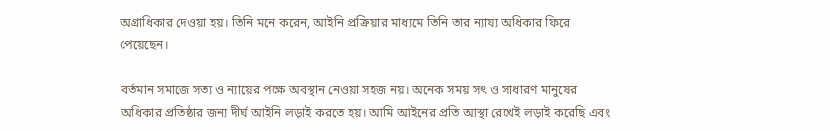অগ্রাধিকার দেওয়া হয়। তিনি মনে করেন, আইনি প্রক্রিয়ার মাধ্যমে তিনি তার ন্যায্য অধিকার ফিরে পেয়েছেন।

বর্তমান সমাজে সত্য ও ন্যায়ের পক্ষে অবস্থান নেওয়া সহজ নয়। অনেক সময় সৎ ও সাধারণ মানুষের অধিকার প্রতিষ্ঠার জন্য দীর্ঘ আইনি লড়াই করতে হয়। আমি আইনের প্রতি আস্থা রেখেই লড়াই করেছি এবং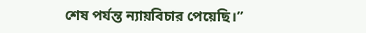শেষ পর্যন্ত ন্যায়বিচার পেয়েছি।”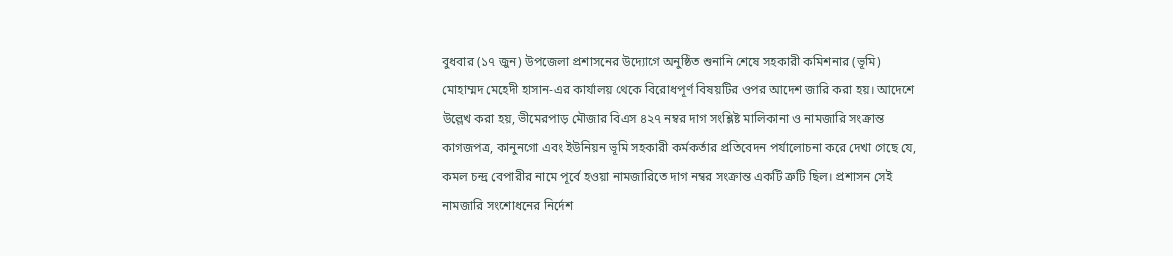বুধবার (১৭ জুন) উপজেলা প্রশাসনের উদ্যোগে অনুষ্ঠিত শুনানি শেষে সহকারী কমিশনার (ভূমি) মোহাম্মদ মেহেদী হাসান-এর কার্যালয় থেকে বিরোধপূর্ণ বিষয়টির ওপর আদেশ জারি করা হয়। আদেশে উল্লেখ করা হয়, ভীমেরপাড় মৌজার বিএস ৪২৭ নম্বর দাগ সংশ্লিষ্ট মালিকানা ও নামজারি সংক্রান্ত কাগজপত্র, কানুনগো এবং ইউনিয়ন ভূমি সহকারী কর্মকর্তার প্রতিবেদন পর্যালোচনা করে দেখা গেছে যে, কমল চন্দ্র বেপারীর নামে পূর্বে হওয়া নামজারিতে দাগ নম্বর সংক্রান্ত একটি ত্রুটি ছিল। প্রশাসন সেই নামজারি সংশোধনের নির্দেশ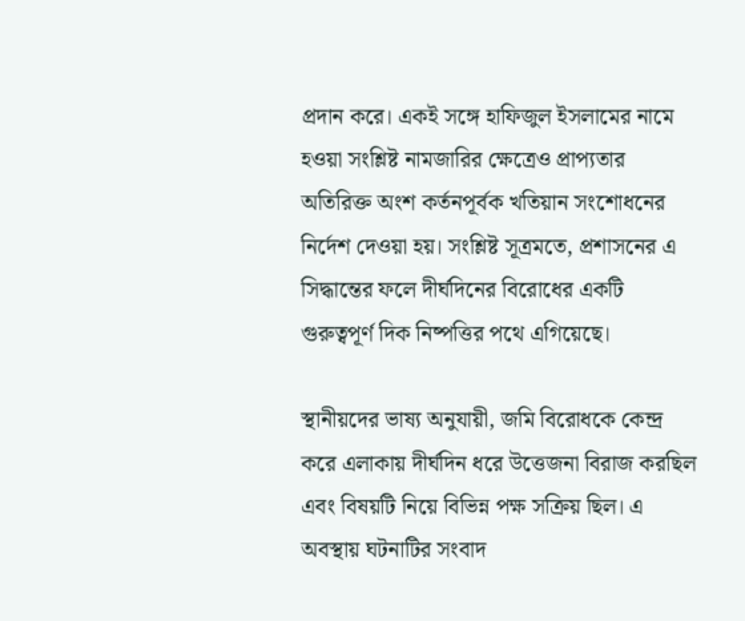প্রদান করে। একই সঙ্গে হাফিজুল ইসলামের নামে হওয়া সংশ্লিষ্ট নামজারির ক্ষেত্রেও প্রাপ্যতার অতিরিক্ত অংশ কর্তনপূর্বক খতিয়ান সংশোধনের নির্দেশ দেওয়া হয়। সংশ্লিষ্ট সূত্রমতে, প্রশাসনের এ সিদ্ধান্তের ফলে দীর্ঘদিনের বিরোধের একটি গুরুত্বপূর্ণ দিক নিষ্পত্তির পথে এগিয়েছে।

স্থানীয়দের ভাষ্য অনুযায়ী, জমি বিরোধকে কেন্দ্র করে এলাকায় দীর্ঘদিন ধরে উত্তেজনা বিরাজ করছিল এবং বিষয়টি নিয়ে বিভিন্ন পক্ষ সক্রিয় ছিল। এ অবস্থায় ঘটনাটির সংবাদ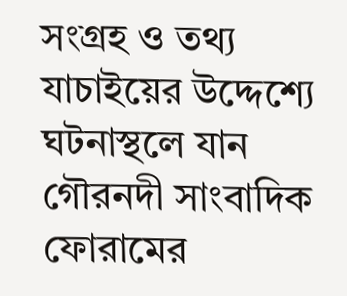সংগ্রহ ও তথ্য যাচাইয়ের উদ্দেশ্যে ঘটনাস্থলে যান গৌরনদী সাংবাদিক ফোরামের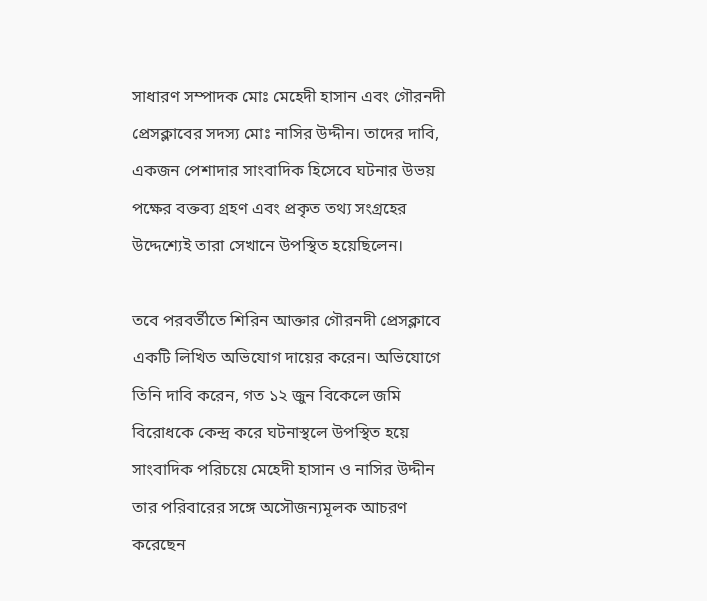সাধারণ সম্পাদক মোঃ মেহেদী হাসান এবং গৌরনদী প্রেসক্লাবের সদস্য মোঃ নাসির উদ্দীন। তাদের দাবি, একজন পেশাদার সাংবাদিক হিসেবে ঘটনার উভয় পক্ষের বক্তব্য গ্রহণ এবং প্রকৃত তথ্য সংগ্রহের উদ্দেশ্যেই তারা সেখানে উপস্থিত হয়েছিলেন।

তবে পরবর্তীতে শিরিন আক্তার গৌরনদী প্রেসক্লাবে একটি লিখিত অভিযোগ দায়ের করেন। অভিযোগে তিনি দাবি করেন, গত ১২ জুন বিকেলে জমি বিরোধকে কেন্দ্র করে ঘটনাস্থলে উপস্থিত হয়ে সাংবাদিক পরিচয়ে মেহেদী হাসান ও নাসির উদ্দীন তার পরিবারের সঙ্গে অসৌজন্যমূলক আচরণ করেছেন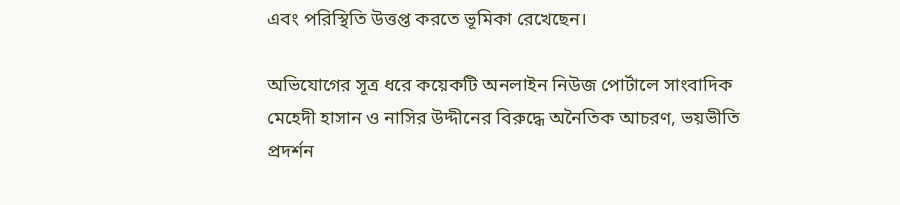এবং পরিস্থিতি উত্তপ্ত করতে ভূমিকা রেখেছেন।

অভিযোগের সূত্র ধরে কয়েকটি অনলাইন নিউজ পোর্টালে সাংবাদিক মেহেদী হাসান ও নাসির উদ্দীনের বিরুদ্ধে অনৈতিক আচরণ, ভয়ভীতি প্রদর্শন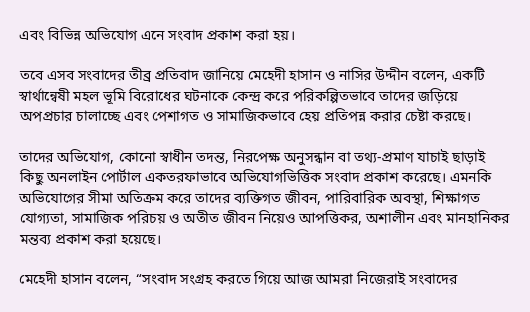এবং বিভিন্ন অভিযোগ এনে সংবাদ প্রকাশ করা হয়।

তবে এসব সংবাদের তীব্র প্রতিবাদ জানিয়ে মেহেদী হাসান ও নাসির উদ্দীন বলেন, একটি স্বার্থান্বেষী মহল ভূমি বিরোধের ঘটনাকে কেন্দ্র করে পরিকল্পিতভাবে তাদের জড়িয়ে অপপ্রচার চালাচ্ছে এবং পেশাগত ও সামাজিকভাবে হেয় প্রতিপন্ন করার চেষ্টা করছে।

তাদের অভিযোগ, কোনো স্বাধীন তদন্ত, নিরপেক্ষ অনুসন্ধান বা তথ্য-প্রমাণ যাচাই ছাড়াই কিছু অনলাইন পোর্টাল একতরফাভাবে অভিযোগভিত্তিক সংবাদ প্রকাশ করেছে। এমনকি অভিযোগের সীমা অতিক্রম করে তাদের ব্যক্তিগত জীবন, পারিবারিক অবস্থা, শিক্ষাগত যোগ্যতা, সামাজিক পরিচয় ও অতীত জীবন নিয়েও আপত্তিকর, অশালীন এবং মানহানিকর মন্তব্য প্রকাশ করা হয়েছে।

মেহেদী হাসান বলেন, “সংবাদ সংগ্রহ করতে গিয়ে আজ আমরা নিজেরাই সংবাদের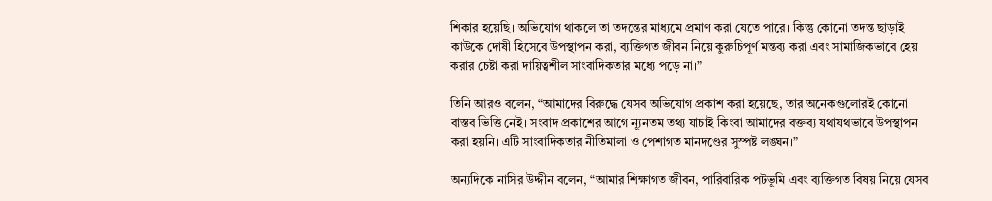শিকার হয়েছি। অভিযোগ থাকলে তা তদন্তের মাধ্যমে প্রমাণ করা যেতে পারে। কিন্তু কোনো তদন্ত ছাড়াই কাউকে দোষী হিসেবে উপস্থাপন করা, ব্যক্তিগত জীবন নিয়ে কুরুচিপূর্ণ মন্তব্য করা এবং সামাজিকভাবে হেয় করার চেষ্টা করা দায়িত্বশীল সাংবাদিকতার মধ্যে পড়ে না।”

তিনি আরও বলেন, “আমাদের বিরুদ্ধে যেসব অভিযোগ প্রকাশ করা হয়েছে, তার অনেকগুলোরই কোনো বাস্তব ভিত্তি নেই। সংবাদ প্রকাশের আগে ন্যূনতম তথ্য যাচাই কিংবা আমাদের বক্তব্য যথাযথভাবে উপস্থাপন করা হয়নি। এটি সাংবাদিকতার নীতিমালা ও পেশাগত মানদণ্ডের সুস্পষ্ট লঙ্ঘন।”

অন্যদিকে নাসির উদ্দীন বলেন, “আমার শিক্ষাগত জীবন, পারিবারিক পটভূমি এবং ব্যক্তিগত বিষয় নিয়ে যেসব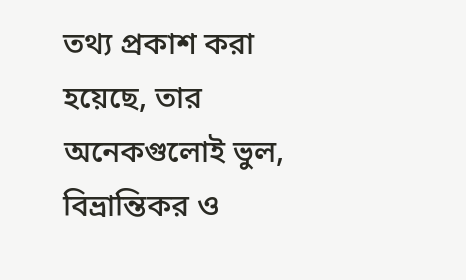তথ্য প্রকাশ করা হয়েছে, তার অনেকগুলোই ভুল, বিভ্রান্তিকর ও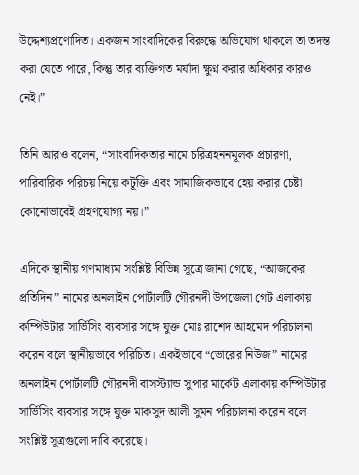উদ্দেশ্যপ্রণোদিত। একজন সাংবাদিকের বিরুদ্ধে অভিযোগ থাকলে তা তদন্ত করা যেতে পারে, কিন্তু তার ব্যক্তিগত মর্যাদা ক্ষুণ্ন করার অধিকার কারও নেই।”

তিনি আরও বলেন, “সাংবাদিকতার নামে চরিত্রহননমূলক প্রচারণা, পারিবারিক পরিচয় নিয়ে কটূক্তি এবং সামাজিকভাবে হেয় করার চেষ্টা কোনোভাবেই গ্রহণযোগ্য নয়।”

এদিকে স্থানীয় গণমাধ্যম সংশ্লিষ্ট বিভিন্ন সূত্রে জানা গেছে, “আজকের প্রতিদিন” নামের অনলাইন পোর্টালটি গৌরনদী উপজেলা গেট এলাকায় কম্পিউটার সার্ভিসিং ব্যবসার সঙ্গে যুক্ত মোঃ রাশেদ আহমেদ পরিচালনা করেন বলে স্থানীয়ভাবে পরিচিত। একইভাবে “ভোরের নিউজ” নামের অনলাইন পোর্টালটি গৌরনদী বাসস্ট্যান্ড সুপার মার্কেট এলাকায় কম্পিউটার সার্ভিসিং ব্যবসার সঙ্গে যুক্ত মাকসুদ আলী সুমন পরিচালনা করেন বলে সংশ্লিষ্ট সূত্রগুলো দাবি করেছে।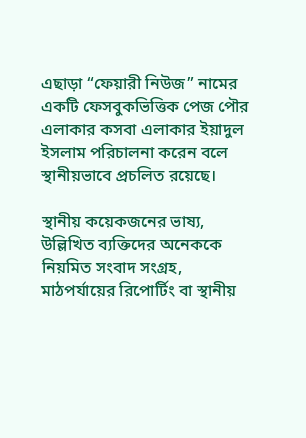এছাড়া “ফেয়ারী নিউজ” নামের একটি ফেসবুকভিত্তিক পেজ পৌর এলাকার কসবা এলাকার ইয়াদুল ইসলাম পরিচালনা করেন বলে স্থানীয়ভাবে প্রচলিত রয়েছে।

স্থানীয় কয়েকজনের ভাষ্য, উল্লিখিত ব্যক্তিদের অনেককে নিয়মিত সংবাদ সংগ্রহ, মাঠপর্যায়ের রিপোর্টিং বা স্থানীয়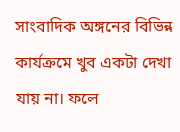সাংবাদিক অঙ্গনের বিভিন্ন কার্যক্রমে খুব একটা দেখা যায় না। ফলে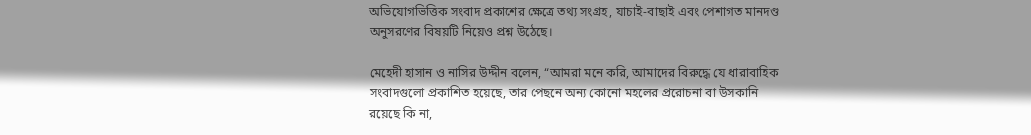অভিযোগভিত্তিক সংবাদ প্রকাশের ক্ষেত্রে তথ্য সংগ্রহ, যাচাই-বাছাই এবং পেশাগত মানদণ্ড অনুসরণের বিষয়টি নিয়েও প্রশ্ন উঠেছে।

মেহেদী হাসান ও নাসির উদ্দীন বলেন, “আমরা মনে করি, আমাদের বিরুদ্ধে যে ধারাবাহিক সংবাদগুলো প্রকাশিত হয়েছে, তার পেছনে অন্য কোনো মহলের প্ররোচনা বা উসকানি রয়েছে কি না,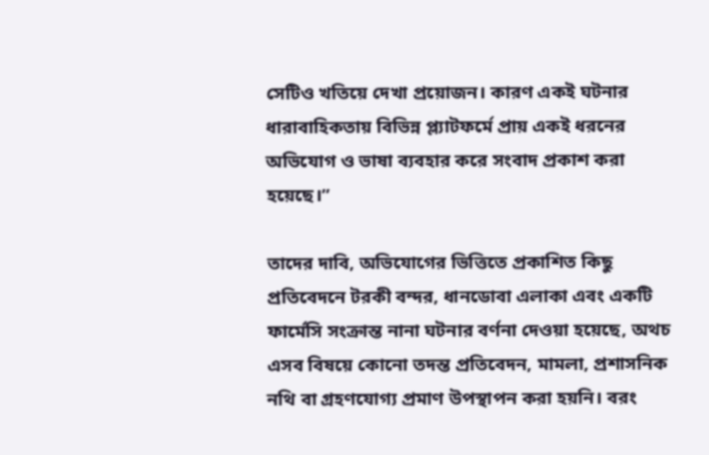সেটিও খতিয়ে দেখা প্রয়োজন। কারণ একই ঘটনার ধারাবাহিকতায় বিভিন্ন প্ল্যাটফর্মে প্রায় একই ধরনের অভিযোগ ও ভাষা ব্যবহার করে সংবাদ প্রকাশ করা হয়েছে।”

তাদের দাবি, অভিযোগের ভিত্তিতে প্রকাশিত কিছু প্রতিবেদনে টরকী বন্দর, ধানডোবা এলাকা এবং একটি ফার্মেসি সংক্রান্ত নানা ঘটনার বর্ণনা দেওয়া হয়েছে, অথচ এসব বিষয়ে কোনো তদন্ত প্রতিবেদন, মামলা, প্রশাসনিক নথি বা গ্রহণযোগ্য প্রমাণ উপস্থাপন করা হয়নি। বরং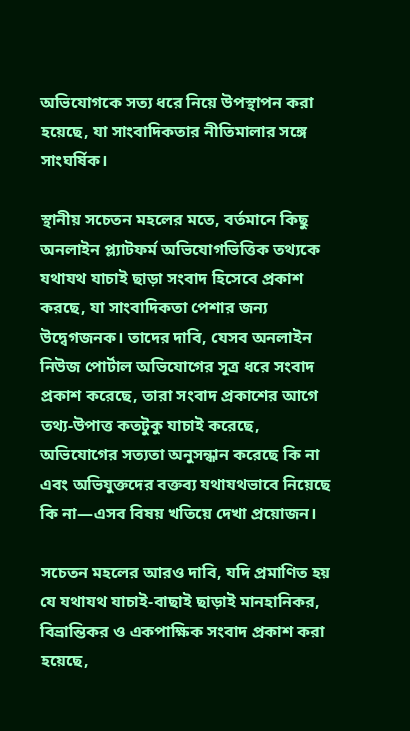অভিযোগকে সত্য ধরে নিয়ে উপস্থাপন করা হয়েছে, যা সাংবাদিকতার নীতিমালার সঙ্গে সাংঘর্ষিক।

স্থানীয় সচেতন মহলের মতে, বর্তমানে কিছু অনলাইন প্ল্যাটফর্ম অভিযোগভিত্তিক তথ্যকে যথাযথ যাচাই ছাড়া সংবাদ হিসেবে প্রকাশ করছে, যা সাংবাদিকতা পেশার জন্য উদ্বেগজনক। তাদের দাবি, যেসব অনলাইন নিউজ পোর্টাল অভিযোগের সূত্র ধরে সংবাদ প্রকাশ করেছে, তারা সংবাদ প্রকাশের আগে তথ্য-উপাত্ত কতটুকু যাচাই করেছে, অভিযোগের সত্যতা অনুসন্ধান করেছে কি না এবং অভিযুক্তদের বক্তব্য যথাযথভাবে নিয়েছে কি না—এসব বিষয় খতিয়ে দেখা প্রয়োজন।

সচেতন মহলের আরও দাবি, যদি প্রমাণিত হয় যে যথাযথ যাচাই-বাছাই ছাড়াই মানহানিকর, বিভ্রান্তিকর ও একপাক্ষিক সংবাদ প্রকাশ করা হয়েছে,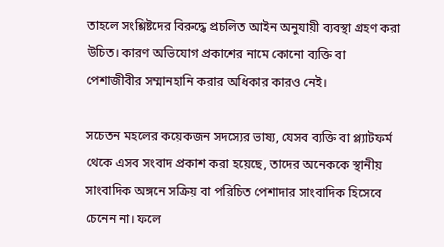তাহলে সংশ্লিষ্টদের বিরুদ্ধে প্রচলিত আইন অনুযায়ী ব্যবস্থা গ্রহণ করা উচিত। কারণ অভিযোগ প্রকাশের নামে কোনো ব্যক্তি বা পেশাজীবীর সম্মানহানি করার অধিকার কারও নেই।

সচেতন মহলের কয়েকজন সদস্যের ভাষ্য, যেসব ব্যক্তি বা প্ল্যাটফর্ম থেকে এসব সংবাদ প্রকাশ করা হয়েছে, তাদের অনেককে স্থানীয় সাংবাদিক অঙ্গনে সক্রিয় বা পরিচিত পেশাদার সাংবাদিক হিসেবে চেনেন না। ফলে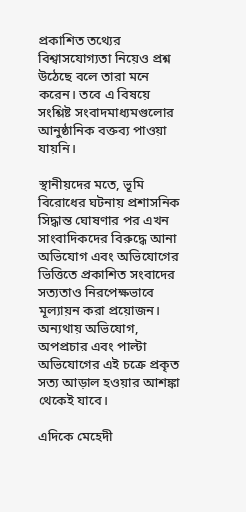প্রকাশিত তথ্যের বিশ্বাসযোগ্যতা নিয়েও প্রশ্ন উঠেছে বলে তারা মনে করেন। তবে এ বিষয়ে সংশ্লিষ্ট সংবাদমাধ্যমগুলোর আনুষ্ঠানিক বক্তব্য পাওয়া যায়নি।

স্থানীয়দের মতে, ভূমি বিরোধের ঘটনায় প্রশাসনিক সিদ্ধান্ত ঘোষণার পর এখন সাংবাদিকদের বিরুদ্ধে আনা অভিযোগ এবং অভিযোগের ভিত্তিতে প্রকাশিত সংবাদের সত্যতাও নিরপেক্ষভাবে মূল্যায়ন করা প্রয়োজন। অন্যথায় অভিযোগ, অপপ্রচার এবং পাল্টা অভিযোগের এই চক্রে প্রকৃত সত্য আড়াল হওয়ার আশঙ্কা থেকেই যাবে।

এদিকে মেহেদী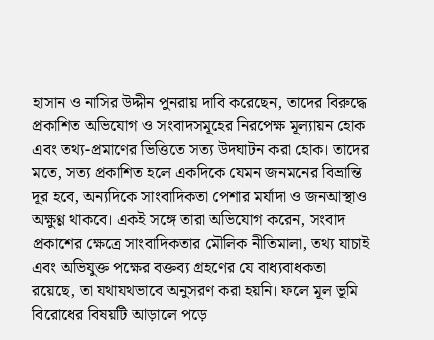হাসান ও নাসির উদ্দীন পুনরায় দাবি করেছেন, তাদের বিরুদ্ধে প্রকাশিত অভিযোগ ও সংবাদসমূহের নিরপেক্ষ মূল্যায়ন হোক এবং তথ্য-প্রমাণের ভিত্তিতে সত্য উদঘাটন করা হোক। তাদের মতে, সত্য প্রকাশিত হলে একদিকে যেমন জনমনের বিভ্রান্তি দূর হবে, অন্যদিকে সাংবাদিকতা পেশার মর্যাদা ও জনআস্থাও অক্ষুণ্ণ থাকবে। একই সঙ্গে তারা অভিযোগ করেন, সংবাদ প্রকাশের ক্ষেত্রে সাংবাদিকতার মৌলিক নীতিমালা, তথ্য যাচাই এবং অভিযুক্ত পক্ষের বক্তব্য গ্রহণের যে বাধ্যবাধকতা রয়েছে, তা যথাযথভাবে অনুসরণ করা হয়নি। ফলে মূল ভূমি বিরোধের বিষয়টি আড়ালে পড়ে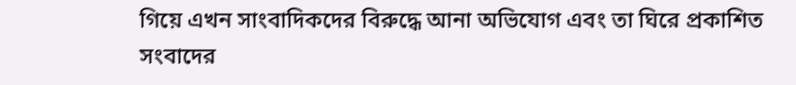গিয়ে এখন সাংবাদিকদের বিরুদ্ধে আনা অভিযোগ এবং তা ঘিরে প্রকাশিত সংবাদের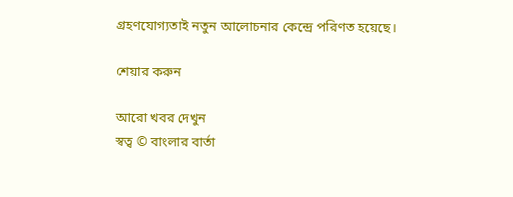গ্রহণযোগ্যতাই নতুন আলোচনার কেন্দ্রে পরিণত হয়েছে।

শেয়ার করুন

আরো খবর দেখুন
স্বত্ব © বাংলার বার্তা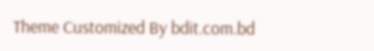Theme Customized By bdit.com.bd